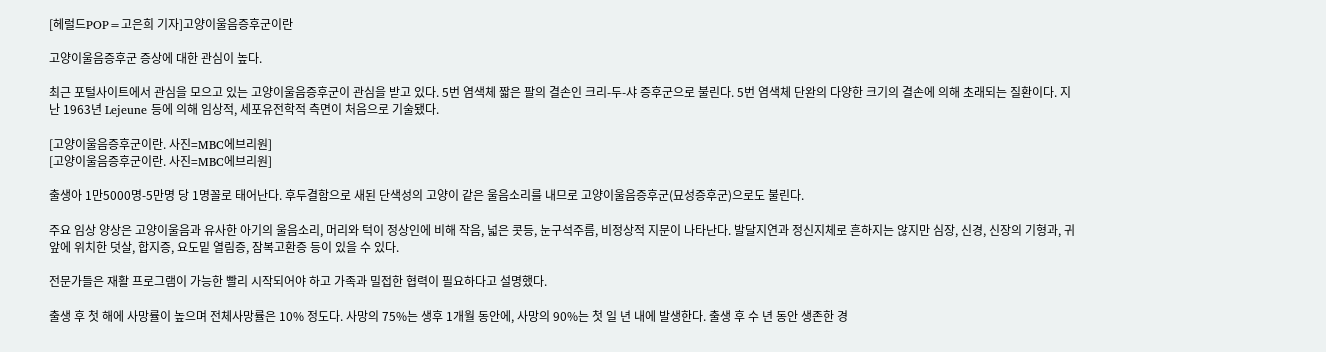[헤럴드POP=고은희 기자]고양이울음증후군이란

고양이울음증후군 증상에 대한 관심이 높다.

최근 포털사이트에서 관심을 모으고 있는 고양이울음증후군이 관심을 받고 있다. 5번 염색체 짧은 팔의 결손인 크리-두-샤 증후군으로 불린다. 5번 염색체 단완의 다양한 크기의 결손에 의해 초래되는 질환이다. 지난 1963년 Lejeune 등에 의해 임상적, 세포유전학적 측면이 처음으로 기술됐다.

[고양이울음증후군이란. 사진=MBC에브리원]
[고양이울음증후군이란. 사진=MBC에브리원]

출생아 1만5000명-5만명 당 1명꼴로 태어난다. 후두결함으로 새된 단색성의 고양이 같은 울음소리를 내므로 고양이울음증후군(묘성증후군)으로도 불린다.

주요 임상 양상은 고양이울음과 유사한 아기의 울음소리, 머리와 턱이 정상인에 비해 작음, 넓은 콧등, 눈구석주름, 비정상적 지문이 나타난다. 발달지연과 정신지체로 흔하지는 않지만 심장, 신경, 신장의 기형과, 귀 앞에 위치한 덧살, 합지증, 요도밑 열림증, 잠복고환증 등이 있을 수 있다.

전문가들은 재활 프로그램이 가능한 빨리 시작되어야 하고 가족과 밀접한 협력이 필요하다고 설명했다.

출생 후 첫 해에 사망률이 높으며 전체사망률은 10% 정도다. 사망의 75%는 생후 1개월 동안에, 사망의 90%는 첫 일 년 내에 발생한다. 출생 후 수 년 동안 생존한 경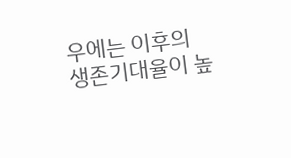우에는 이후의 생존기대율이 높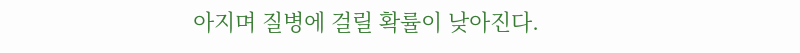아지며 질병에 걸릴 확률이 낮아진다.